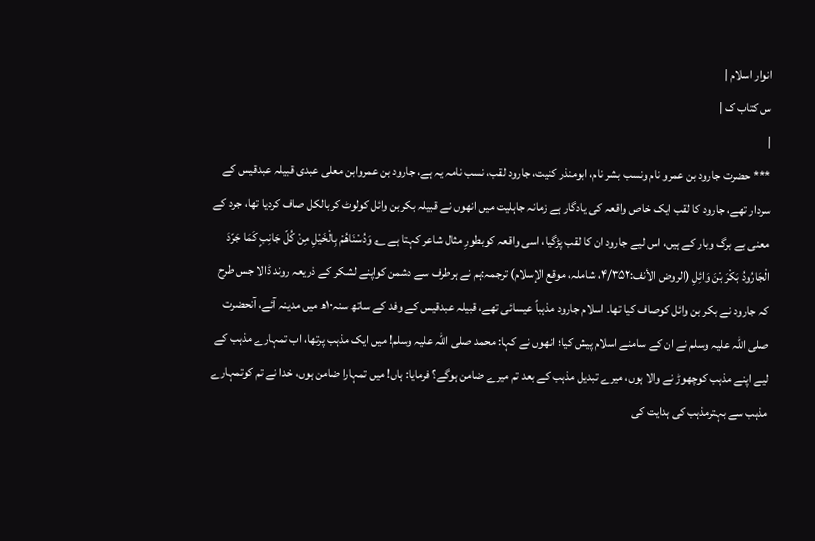انوار اسلام |
س کتاب ک |
|
*** حضرت جارود بن عمرو نام ونسب بشر نام، ابومنذر کنیت، جارود لقب، نسب نامہ یہ ہے، جارود بن عمروابن معلی عبدی قبیلہ عبدقیس کے سردار تھے، جارود کا لقب ایک خاص واقعہ کی یادگار ہے زمانہ جاہلیت میں انھوں نے قبیلہ بکربن وائل کولوٹ کربالکل صاف کردیا تھا، جرد کے معنی بے برگ وبار کے ہیں، اس لیے جارود ان کا لقب پڑگیا، اسی واقعہ کوبطورِ مثال شاعر کہتا ہے ؎ وَدُسْنَاهُمْ بِالْخَيْلِ مِنْ كُلّ جَانِبٍ كَمَا جَرّدَ الْجَارُودُ بَكْرَ بْنَ وَائِلِ (الروض الأنف:۴/۳۵۲، شاملہ، موقع الإسلام) ترجمہ:ہم نے ہرطرف سے دشمن کواپنے لشکر کے ذریعہ روند ڈالا جس طرح کہ جارود نے بکر بن وائل کوصاف کیا تھا۔ اسلام جارود مذہباً عیسائی تھے، قبیلہ عبدقیس کے وفد کے ساتھ سنہ۱۰ھ میں مدینہ آئے، آنحضرت صلی اللہ علیہ وسلم نے ان کے سامنے اسلام پیش کیا؛ انھوں نے کہا: محمد صلی اللہ علیہ وسلم! میں ایک مذہب پرتھا، اب تمہارے مذہب کے لیے اپنے مذہب کوچھوڑ نے والا ہوں، میرے تبدیل مذہب کے بعد تم میرے ضامن ہوگے؟ فرمایا: ہاں! میں تمہارا ضامن ہوں، خدا نے تم کوتمہارے مذہب سے بہترمذہب کی ہدایت کی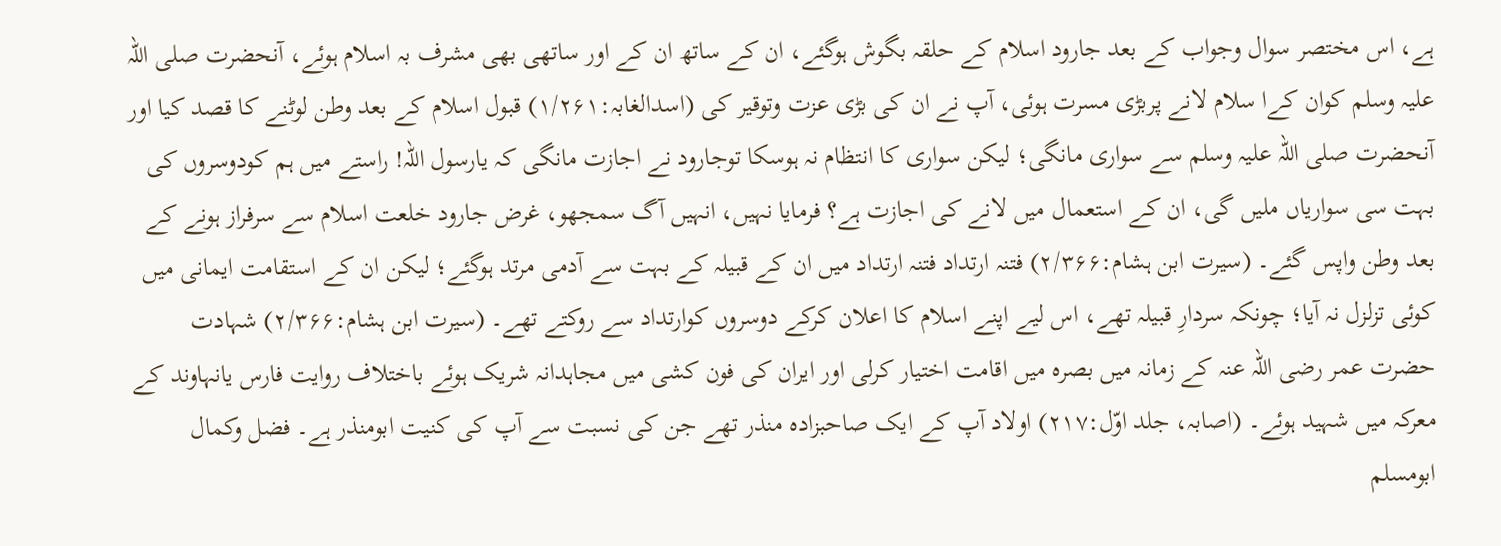ہے، اس مختصر سوال وجواب کے بعد جارود اسلام کے حلقہ بگوش ہوگئے، ان کے ساتھ ان کے اور ساتھی بھی مشرف بہ اسلام ہوئے، آنحضرت صلی اللہ علیہ وسلم کوان کےا سلام لانے پربڑی مسرت ہوئی، آپ نے ان کی بڑی عزت وتوقیر کی (اسدالغابہ:۱/۲۶۱) قبول اسلام کے بعد وطن لوٹنے کا قصد کیا اور آنحضرت صلی اللہ علیہ وسلم سے سواری مانگی؛ لیکن سواری کا انتظام نہ ہوسکا توجارود نے اجازت مانگی کہ یارسول اللہ! راستے میں ہم کودوسروں کی بہت سی سواریاں ملیں گی، ان کے استعمال میں لانے کی اجازت ہے؟ فرمایا نہیں، انہیں آگ سمجھو، غرض جارود خلعت اسلام سے سرفراز ہونے کے بعد وطن واپس گئے۔ (سیرت ابن ہشام:۲/۳۶۶) فتنہ ارتداد فتنہ ارتداد میں ان کے قبیلہ کے بہت سے آدمی مرتد ہوگئے؛ لیکن ان کے استقامت ایمانی میں کوئی تزلزل نہ آیا؛ چونکہ سردارِ قبیلہ تھے، اس لیے اپنے اسلام کا اعلان کرکے دوسروں کوارتداد سے روکتے تھے۔ (سیرت ابن ہشام:۲/۳۶۶) شہادت حضرت عمر رضی اللہ عنہ کے زمانہ میں بصرہ میں اقامت اختیار کرلی اور ایران کی فون کشی میں مجاہدانہ شریک ہوئے باختلاف روایت فارس یانہاوند کے معرکہ میں شہید ہوئے۔ (اصابہ، جلد اوّل:۲۱۷) اولاد آپ کے ایک صاحبزادہ منذر تھے جن کی نسبت سے آپ کی کنیت ابومنذر ہے۔ فضل وکمال ابومسلم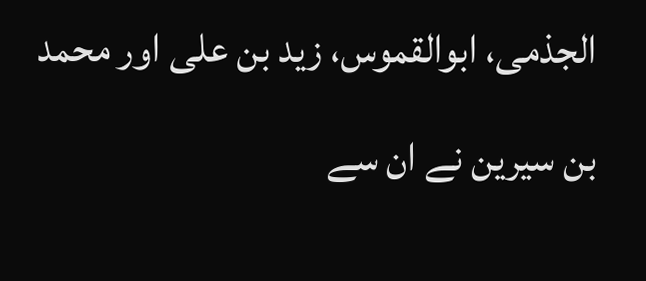الجذمی، ابوالقموس، زید بن علی اور محمد بن سیرین نے ان سے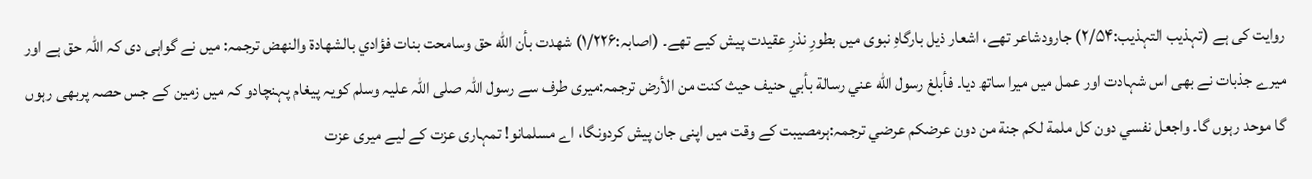روایت کی ہے (تہذیب التہذیب:۲/۵۴) جارودشاعر تھے، اشعار ذیل بارگاہِ نبوی میں بطورِ نذرِ عقیدت پیش کیے تھے۔ (اصابہ:۱/۲۲۶) شهدت بأن الله حق وسامحت بنات فؤادي بالشهادة والنهض ترجمہ: میں نے گواہی دی کہ اللہ حق ہے اور میرے جذبات نے بھی اس شہادت اور عمل میں میرا ساتھ دیا۔ فأبلغ رسول الله عني رسالة بأبي حنيف حيث كنت من الأرض ترجمہ:میری طرف سے رسول اللہ صلی اللہ علیہ وسلم کویہ پیغام پہنچادو کہ میں زمین کے جس حصہ پربھی رہوں گا موحد رہوں گا۔ واجعل نفسي دون كل ملمة لكم جنة من دون عرضكم عرضي ترجمہ:ہرمصیبت کے وقت میں اپنی جان پیش کردونگا، اے مسلمانو! تمہاری عزت کے لیے میری عزت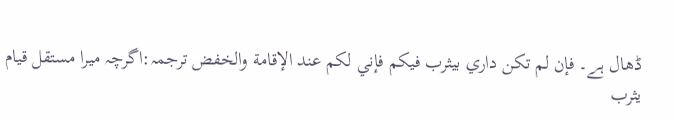ڈھال ہے۔ فإن لم تكن داري بيثرب فيكم فإني لكم عند الإقامة والخفض ترجمہ:اگرچہ میرا مستقل قیام یثرب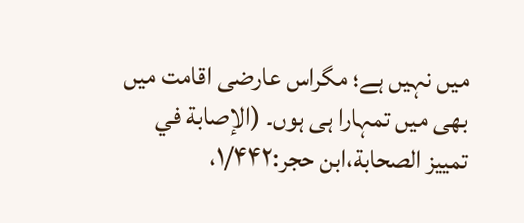میں نہیں ہے؛ مگراس عارضی اقامت میں بھی میں تمہارا ہی ہوں۔ (الإصابة في تمييز الصحابة،ابن حجر:۱/۴۴۲،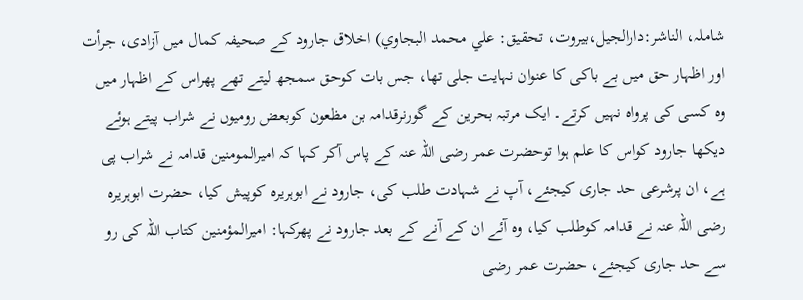شاملہ، الناشر:دارالجيل،بيروت، تحقيق: علي محمد البجاوي) اخلاق جارود کے صحیفہ کمال میں آزادی، جرأت اور اظہار حق میں بے باکی کا عنوان نہایت جلی تھا، جس بات کوحق سمجھ لیتے تھے پھراس کے اظہار میں وہ کسی کی پرواہ نہیں کرتے۔ ایک مرتبہ بحرین کے گورنرقدامہ بن مظعون کوبعض رومیوں نے شراب پیتے ہوئے دیکھا جارود کواس کا علم ہوا توحضرت عمر رضی اللہ عنہ کے پاس آکر کہا کہ امیرالمومنین قدامہ نے شراب پی ہے، ان پرشرعی حد جاری کیجئے، آپ نے شہادت طلب کی، جارود نے ابوہریرہ کوپیش کیا، حضرت ابوہریرہ رضی اللہ عنہ نے قدامہ کوطلب کیا، وہ آئے ان کے آنے کے بعد جارود نے پھرکہا: امیرالمؤمنین کتاب اللہ کی رو سے حد جاری کیجئے، حضرت عمر رضی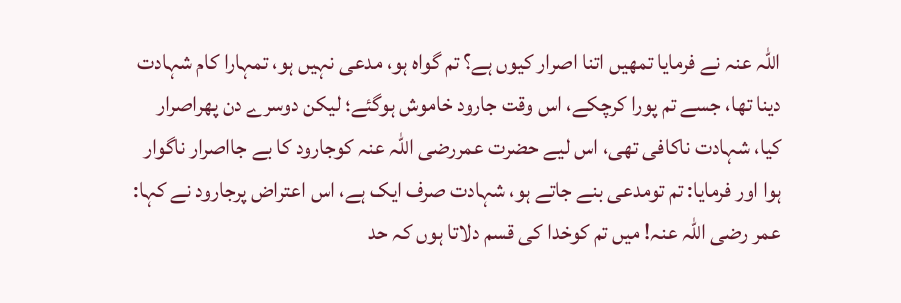اللہ عنہ نے فرمایا تمھیں اتنا اصرار کیوں ہے؟ تم گواہ ہو، مدعی نہیں ہو، تمہارا کام شہادت دینا تھا، جسے تم پورا کرچکے، اس وقت جارود خاموش ہوگئے؛ لیکن دوسرے دن پھراصرار کیا، شہادت ناکافی تھی، اس لیے حضرت عمررضی اللہ عنہ کوجارود کا بے جااصرار ناگوار ہوا اور فرمایا: تم تومدعی بنے جاتے ہو، شہادت صرف ایک ہے، اس اعتراض پرجارود نے کہا: عمر رضی اللہ عنہ! میں تم کوخدا کی قسم دلاتا ہوں کہ حد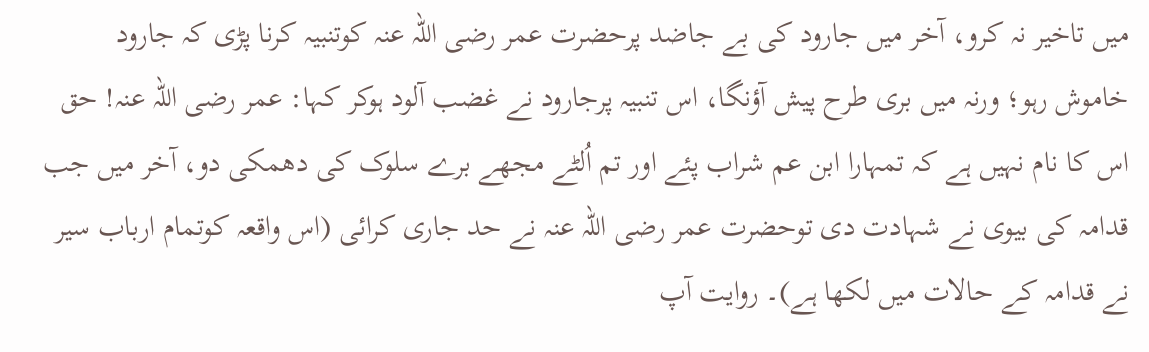میں تاخیر نہ کرو، آخر میں جارود کی بے جاضد پرحضرت عمر رضی اللہ عنہ کوتنبیہ کرنا پڑی کہ جارود خاموش رہو؛ ورنہ میں بری طرح پیش آؤنگا، اس تنبیہ پرجارود نے غضب آلود ہوکر کہا: عمر رضی اللہ عنہ! حق اس کا نام نہیں ہے کہ تمہارا ابن عم شراب پئے اور تم اُلٹے مجھے برے سلوک کی دھمکی دو، آخر میں جب قدامہ کی بیوی نے شہادت دی توحضرت عمر رضی اللہ عنہ نے حد جاری کرائی (اس واقعہ کوتمام ارباب سیر نے قدامہ کے حالات میں لکھا ہے)۔ روایت آپ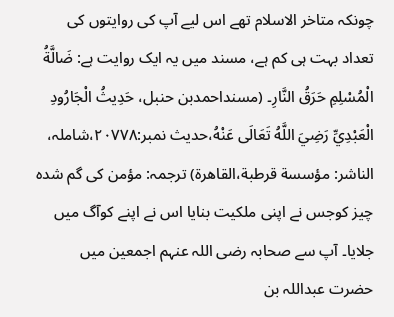چونکہ متاخر الاسلام تھے اس لیے آپ کی روایتوں کی تعداد بہت ہی کم ہے، مسند میں یہ ایک روایت ہے: ضَالَّةُ الْمُسْلِمِ حَرَقُ النَّارِ۔ (مسنداحمدبن حنبل، حَدِيثُ الْجَارُودِ الْعَبْدِيِّ رَضِيَ اللَّهُ تَعَالَى عَنْهُ،حدیث نمبر:۲۰۷۷۸،شاملہ، الناشر: مؤسسة قرطبة،القاهرة) ترجمہ: مؤمن کی گم شدہ چیز کوجس نے اپنی ملکیت بنایا اس نے اپنے کوآگ میں جلایا۔ آپ سے صحابہ رضی اللہ عنہم اجمعین میں حضرت عبداللہ بن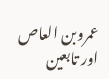عمروبن العاص اور تابعین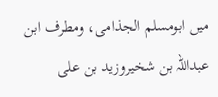میں ابومسلم الجذامی، ومطرف ابن عبداللہ بن شخیروزید بن علی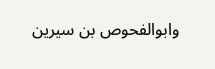وابوالفحوص بن سیرین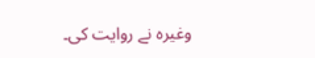وغیرہ نے روایت کی۔